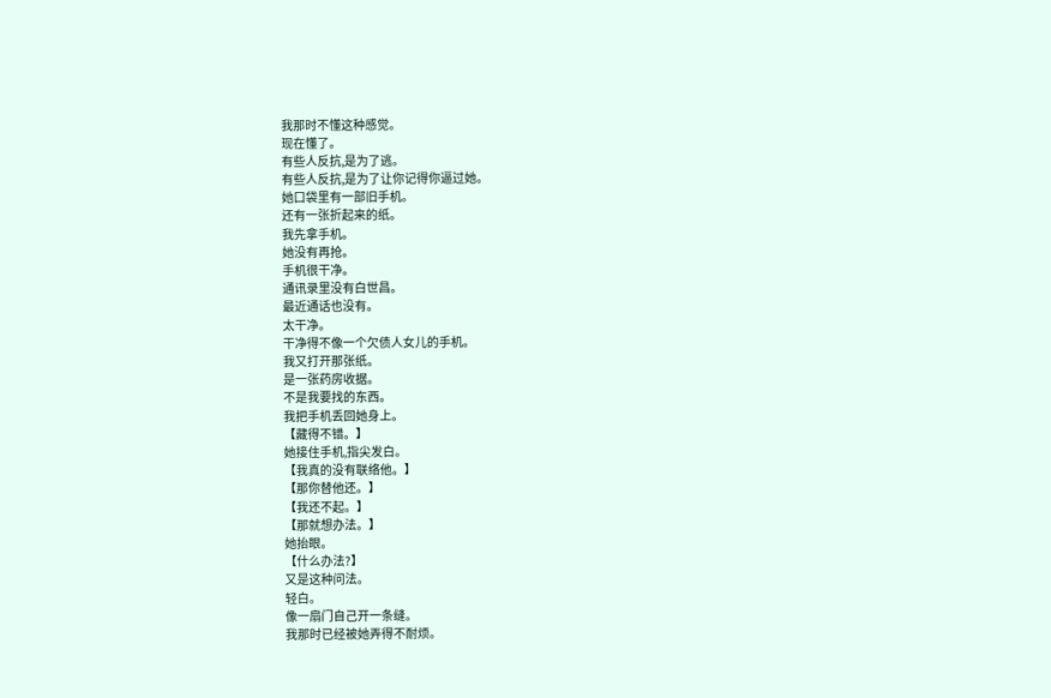我那时不懂这种感觉。
现在懂了。
有些人反抗,是为了逃。
有些人反抗,是为了让你记得你逼过她。
她口袋里有一部旧手机。
还有一张折起来的纸。
我先拿手机。
她没有再抢。
手机很干净。
通讯录里没有白世昌。
最近通话也没有。
太干净。
干净得不像一个欠债人女儿的手机。
我又打开那张纸。
是一张药房收据。
不是我要找的东西。
我把手机丢回她身上。
【藏得不错。】
她接住手机,指尖发白。
【我真的没有联络他。】
【那你替他还。】
【我还不起。】
【那就想办法。】
她抬眼。
【什么办法?】
又是这种问法。
轻白。
像一扇门自己开一条缝。
我那时已经被她弄得不耐烦。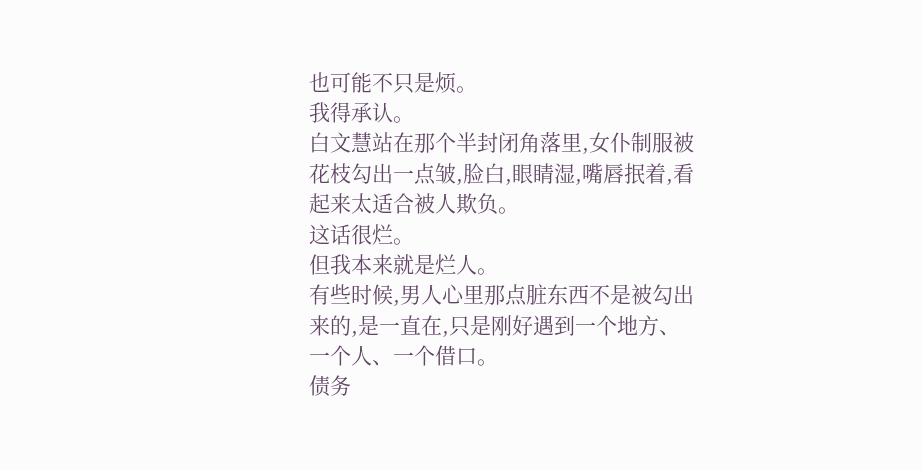也可能不只是烦。
我得承认。
白文慧站在那个半封闭角落里,女仆制服被花枝勾出一点皱,脸白,眼睛湿,嘴唇抿着,看起来太适合被人欺负。
这话很烂。
但我本来就是烂人。
有些时候,男人心里那点脏东西不是被勾出来的,是一直在,只是刚好遇到一个地方、一个人、一个借口。
债务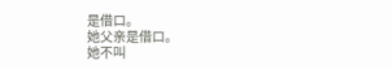是借口。
她父亲是借口。
她不叫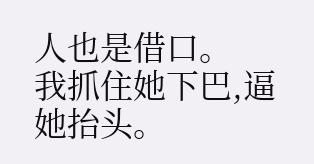人也是借口。
我抓住她下巴,逼她抬头。